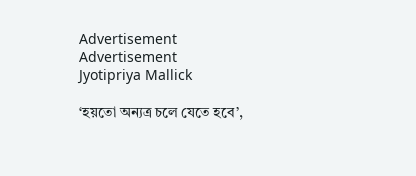Advertisement
Advertisement
Jyotipriya Mallick

‘হয়তো অন্যত্র চলে যেতে হবে’,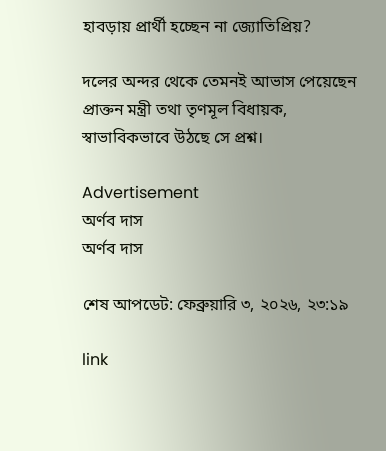হাবড়ায় প্রার্থী হচ্ছেন না জ্যোতিপ্রিয়?

দলের অন্দর থেকে তেমনই আভাস পেয়েছেন প্রাক্তন মন্ত্রী তথা তৃণমূল বিধায়ক, স্বাভাবিকভাবে উঠছে সে প্রশ্ন।

Advertisement
অর্ণব দাস
অর্ণব দাস

শেষ আপডেট: ফেব্রুয়ারি ৩, ২০২৬, ২৩:১৯

link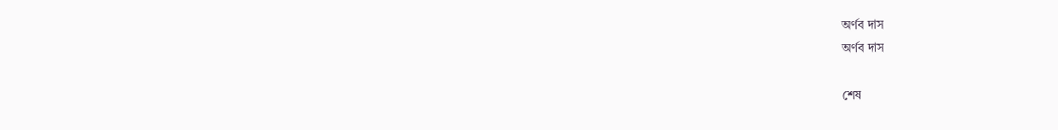অর্ণব দাস
অর্ণব দাস

শেষ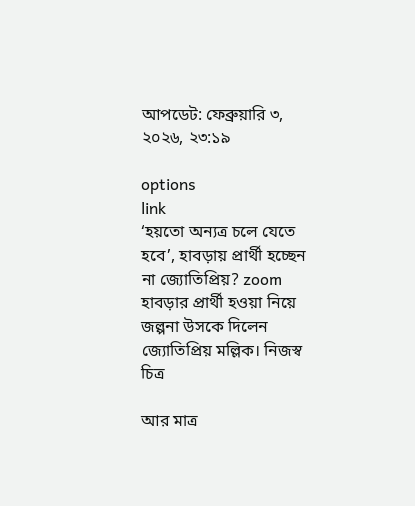আপডেট: ফেব্রুয়ারি ৩, ২০২৬, ২৩:১৯

options
link
‘হয়তো অন্যত্র চলে যেতে হবে’, হাবড়ায় প্রার্থী হচ্ছেন না জ্যোতিপ্রিয়? zoom
হাবড়ার প্রার্থী হওয়া নিয়ে জল্পনা উসকে দিলেন জ্যোতিপ্রিয় মল্লিক। নিজস্ব চিত্র

আর মাত্র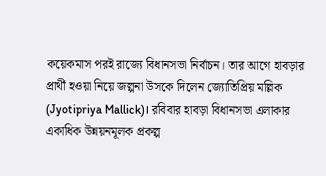কয়েকমাস পরই রাজ্যে বিধানসভা নির্বাচন। তার আগে হাবড়ার প্রার্থী হওয়া নিয়ে জল্পনা উসকে দিলেন জ্যোতিপ্রিয় মল্লিক (Jyotipriya Mallick)। রবিবার হাবড়া বিধানসভা এলাকার একাধিক উন্নয়নমূলক প্রকল্প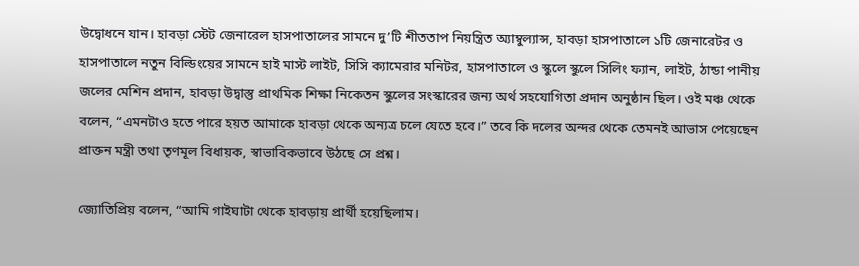উদ্বোধনে যান। হাবড়া স্টেট জেনারেল হাসপাতালের সামনে দু’টি শীততাপ নিয়ন্ত্রিত অ্যাম্বুল্যান্স, হাবড়া হাসপাতালে ১টি জেনারেটর ও হাসপাতালে নতুন বিল্ডিংয়ের সামনে হাই মাস্ট লাইট, সিসি ক্যামেরার মনিটর, হাসপাতালে ও স্কুলে স্কুলে সিলিং ফ্যান, লাইট, ঠান্ডা পানীয় জলের মেশিন প্রদান, হাবড়া উদ্বাস্তু প্রাথমিক শিক্ষা নিকেতন স্কুলের সংস্কারের জন্য অর্থ সহযোগিতা প্রদান অনুষ্ঠান ছিল। ওই মঞ্চ থেকে বলেন, “এমনটাও হতে পারে হয়ত আমাকে হাবড়া থেকে অন্যত্র চলে যেতে হবে।” তবে কি দলের অন্দর থেকে তেমনই আভাস পেয়েছেন প্রাক্তন মন্ত্রী তথা তৃণমূল বিধায়ক, স্বাভাবিকভাবে উঠছে সে প্রশ্ন।

জ্যোতিপ্রিয় বলেন, “আমি গাইঘাটা থেকে হাবড়ায় প্রার্থী হয়েছিলাম।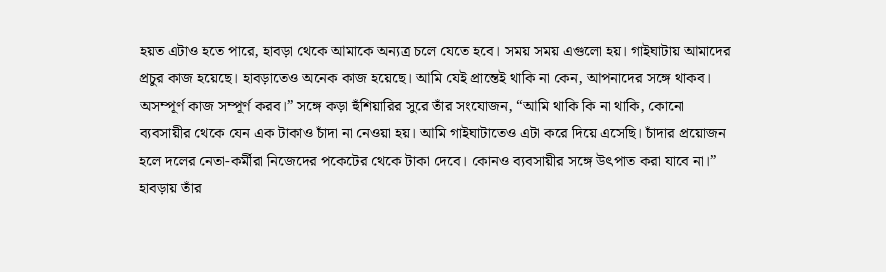হয়ত এটাও হতে পারে, হাবড়া থেকে আমাকে অন্যত্র চলে যেতে হবে। সময় সময় এগুলো হয়। গাইঘাটায় আমাদের প্রচুর কাজ হয়েছে। হাবড়াতেও অনেক কাজ হয়েছে। আমি যেই প্রান্তেই থাকি না কেন, আপনাদের সঙ্গে থাকব। অসম্পূর্ণ কাজ সম্পূর্ণ করব।” সঙ্গে কড়া হুঁশিয়ারির সুরে তাঁর সংযোজন, “আমি থাকি কি না থাকি, কোনো ব্যবসায়ীর থেকে যেন এক টাকাও চাঁদা না নেওয়া হয়। আমি গাইঘাটাতেও এটা করে দিয়ে এসেছি। চাঁদার প্রয়োজন হলে দলের নেতা-কর্মীরা নিজেদের পকেটের থেকে টাকা দেবে। কোনও ব্যবসায়ীর সঙ্গে উৎপাত করা যাবে না।” হাবড়ায় তাঁর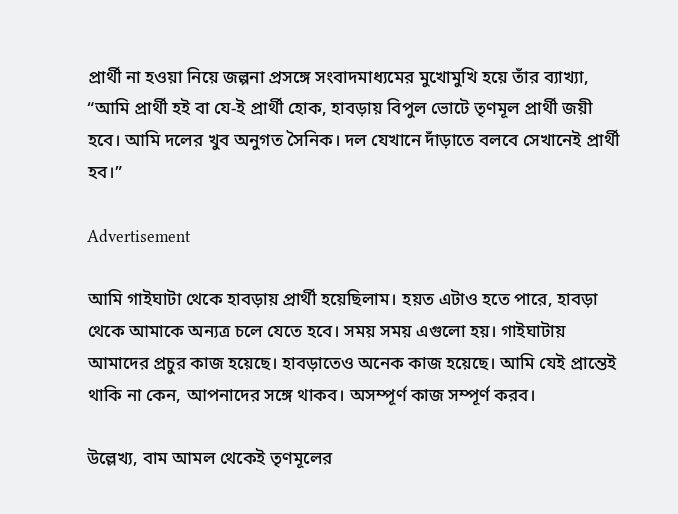প্রার্থী না হওয়া নিয়ে জল্পনা প্রসঙ্গে সংবাদমাধ্যমের মুখোমুখি হয়ে তাঁর ব্যাখ্যা, “আমি প্রার্থী হই বা যে-ই প্রার্থী হোক, হাবড়ায় বিপুল ভোটে তৃণমূল প্রার্থী জয়ী হবে। আমি দলের খুব অনুগত সৈনিক। দল যেখানে দাঁড়াতে বলবে সেখানেই প্রার্থী হব।”

Advertisement

আমি গাইঘাটা থেকে হাবড়ায় প্রার্থী হয়েছিলাম। হয়ত এটাও হতে পারে, হাবড়া থেকে আমাকে অন্যত্র চলে যেতে হবে। সময় সময় এগুলো হয়। গাইঘাটায় আমাদের প্রচুর কাজ হয়েছে। হাবড়াতেও অনেক কাজ হয়েছে। আমি যেই প্রান্তেই থাকি না কেন, আপনাদের সঙ্গে থাকব। অসম্পূর্ণ কাজ সম্পূর্ণ করব।

উল্লেখ্য, বাম আমল থেকেই তৃণমূলের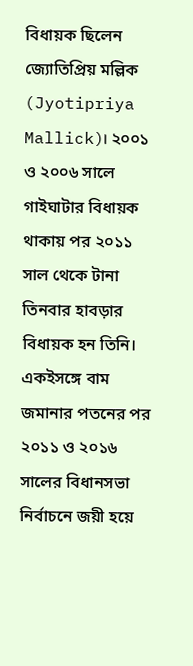বিধায়ক ছিলেন জ্যোতিপ্রিয় মল্লিক (Jyotipriya Mallick)। ২০০১ ও ২০০৬ সালে গাইঘাটার বিধায়ক থাকায় পর ২০১১ সাল থেকে টানা তিনবার হাবড়ার বিধায়ক হন তিনি। একইসঙ্গে বাম জমানার পতনের পর ২০১১ ও ২০১৬ সালের বিধানসভা নির্বাচনে জয়ী হয়ে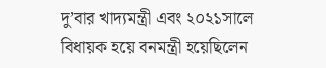দু’বার খাদ্যমন্ত্রী এবং ২০২১সালে বিধায়ক হয়ে বনমন্ত্রী হয়েছিলেন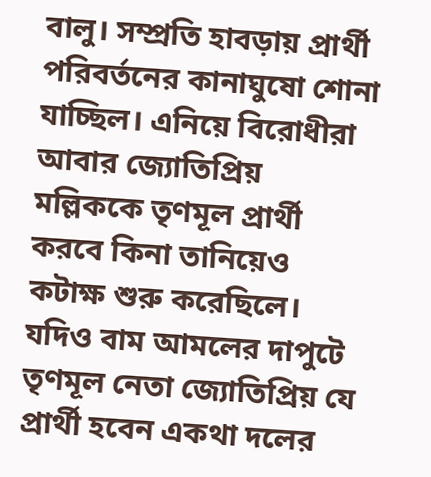বালু। সম্প্রতি হাবড়ায় প্রার্থী পরিবর্তনের কানাঘুষো শোনা যাচ্ছিল। এনিয়ে বিরোধীরা আবার জ্যোতিপ্রিয় মল্লিককে তৃণমূল প্রার্থী করবে কিনা তানিয়েও কটাক্ষ শুরু করেছিলে। যদিও বাম আমলের দাপুটে তৃণমূল নেতা জ্যোতিপ্রিয় যে প্রার্থী হবেন একথা দলের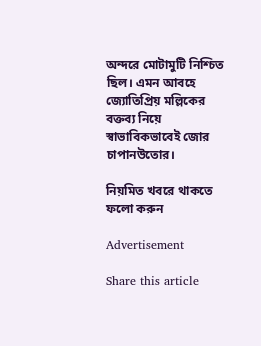অন্দরে মোটামুটি নিশ্চিত ছিল। এমন আবহে জ্যোতিপ্রিয় মল্লিকের বক্তব্য নিয়ে স্বাভাবিকভাবেই জোর চাপানউতোর।

নিয়মিত খবরে থাকতে ফলো করুন

Advertisement

Share this article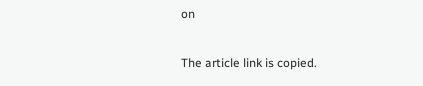on

The article link is copied.